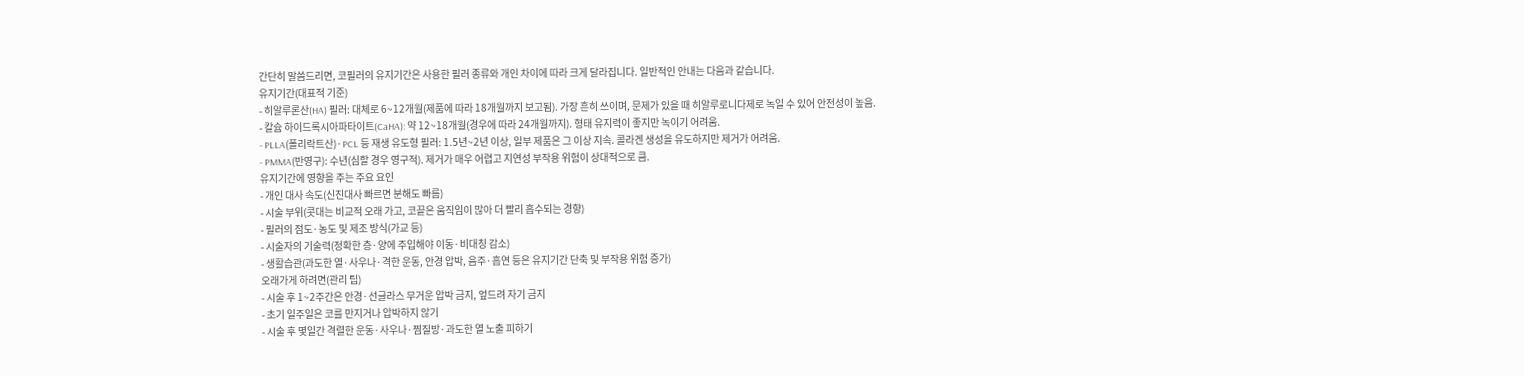간단히 말씀드리면, 코필러의 유지기간은 사용한 필러 종류와 개인 차이에 따라 크게 달라집니다. 일반적인 안내는 다음과 같습니다.
유지기간(대표적 기준)
- 히알루론산(HA) 필러: 대체로 6~12개월(제품에 따라 18개월까지 보고됨). 가장 흔히 쓰이며, 문제가 있을 때 히알루로니다제로 녹일 수 있어 안전성이 높음.
- 칼슘 하이드록시아파타이트(CaHA): 약 12~18개월(경우에 따라 24개월까지). 형태 유지력이 좋지만 녹이기 어려움.
- PLLA(폴리락트산)·PCL 등 재생 유도형 필러: 1.5년~2년 이상, 일부 제품은 그 이상 지속. 콜라겐 생성을 유도하지만 제거가 어려움.
- PMMA(반영구): 수년(심할 경우 영구적). 제거가 매우 어렵고 지연성 부작용 위험이 상대적으로 큼.
유지기간에 영향을 주는 주요 요인
- 개인 대사 속도(신진대사 빠르면 분해도 빠름)
- 시술 부위(콧대는 비교적 오래 가고, 코끝은 움직임이 많아 더 빨리 흡수되는 경향)
- 필러의 점도·농도 및 제조 방식(가교 등)
- 시술자의 기술력(정확한 층·양에 주입해야 이동·비대칭 감소)
- 생활습관(과도한 열·사우나·격한 운동, 안경 압박, 음주·흡연 등은 유지기간 단축 및 부작용 위험 증가)
오래가게 하려면(관리 팁)
- 시술 후 1~2주간은 안경·선글라스 무거운 압박 금지, 엎드려 자기 금지
- 초기 일주일은 코를 만지거나 압박하지 않기
- 시술 후 몇일간 격렬한 운동·사우나·찜질방·과도한 열 노출 피하기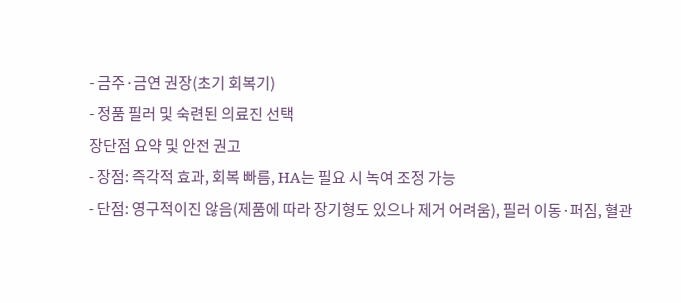- 금주·금연 권장(초기 회복기)
- 정품 필러 및 숙련된 의료진 선택
장단점 요약 및 안전 권고
- 장점: 즉각적 효과, 회복 빠름, HA는 필요 시 녹여 조정 가능
- 단점: 영구적이진 않음(제품에 따라 장기형도 있으나 제거 어려움), 필러 이동·퍼짐, 혈관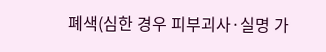폐색(심한 경우 피부괴사·실명 가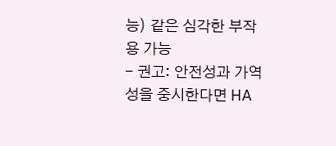능) 같은 심각한 부작용 가능
- 권고: 안전성과 가역성을 중시한다면 HA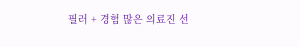필러 + 경험 많은 의료진 선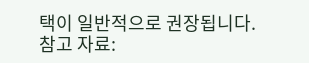택이 일반적으로 권장됩니다.
참고 자료: